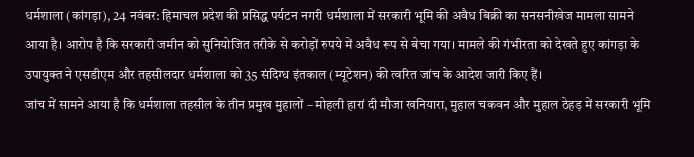धर्मशाला (कांगड़ा), 24 नवंबर: हिमाचल प्रदेश की प्रसिद्ध पर्यटन नगरी धर्मशाला में सरकारी भूमि की अवैध बिक्री का सनसनीखेज मामला सामने आया है। आरोप है कि सरकारी जमीन को सुनियोजित तरीके से करोड़ों रुपये में अवैध रूप से बेचा गया। मामले की गंभीरता को देखते हुए कांगड़ा के उपायुक्त ने एसडीएम और तहसीलदार धर्मशाला को 35 संदिग्ध इंतकाल (म्यूटेशन) की त्वरित जांच के आदेश जारी किए हैं।
जांच में सामने आया है कि धर्मशाला तहसील के तीन प्रमुख मुहालों – मोहली हारां दी मौजा खनियारा, मुहाल चकवन और मुहाल ठेहड़ में सरकारी भूमि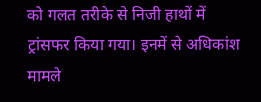को गलत तरीके से निजी हाथों में ट्रांसफर किया गया। इनमें से अधिकांश मामले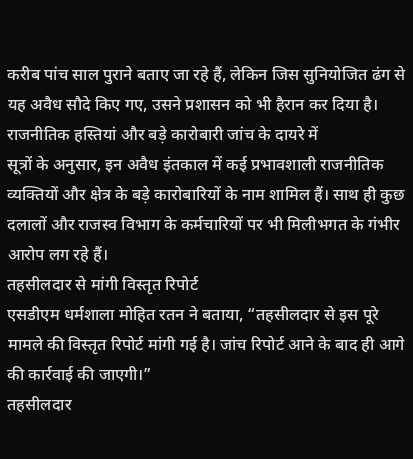करीब पांच साल पुराने बताए जा रहे हैं, लेकिन जिस सुनियोजित ढंग से यह अवैध सौदे किए गए, उसने प्रशासन को भी हैरान कर दिया है।
राजनीतिक हस्तियां और बड़े कारोबारी जांच के दायरे में
सूत्रों के अनुसार, इन अवैध इंतकाल में कई प्रभावशाली राजनीतिक व्यक्तियों और क्षेत्र के बड़े कारोबारियों के नाम शामिल हैं। साथ ही कुछ दलालों और राजस्व विभाग के कर्मचारियों पर भी मिलीभगत के गंभीर आरोप लग रहे हैं।
तहसीलदार से मांगी विस्तृत रिपोर्ट
एसडीएम धर्मशाला मोहित रतन ने बताया, “तहसीलदार से इस पूरे मामले की विस्तृत रिपोर्ट मांगी गई है। जांच रिपोर्ट आने के बाद ही आगे की कार्रवाई की जाएगी।”
तहसीलदार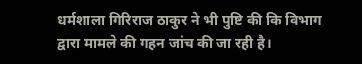धर्मशाला गिरिराज ठाकुर ने भी पुष्टि की कि विभाग द्वारा मामले की गहन जांच की जा रही है।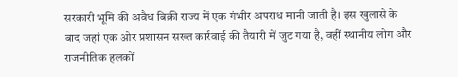सरकारी भूमि की अवैध बिक्री राज्य में एक गंभीर अपराध मानी जाती है। इस खुलासे के बाद जहां एक ओर प्रशासन सख्त कार्रवाई की तैयारी में जुट गया है, वहीं स्थानीय लोग और राजनीतिक हलकों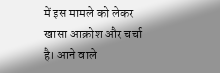में इस मामले को लेकर खासा आक्रोश और चर्चा है। आने वाले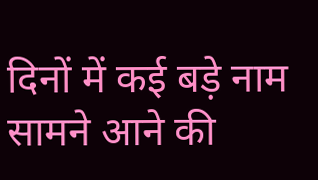दिनों में कई बड़े नाम सामने आने की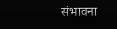संभावना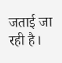जताई जा रही है।